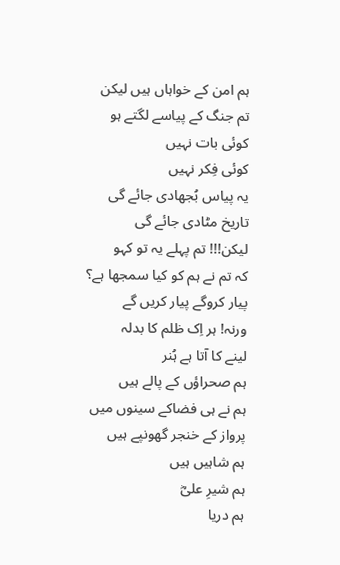ہم امن کے خواہاں ہیں لیکن
تم جنگ کے پیاسے لگتے ہو
کوئی بات نہیں
کوئی فِکر نہیں
یہ پیاس بُجھادی جائے گی
تاریخ مٹادی جائے گی
لیکن!!! تم پہلے یہ تو کہو
کہ تم نے ہم کو کیا سمجھا ہے؟
پیار کروگے پیار کریں گے
ورنہ! ہر اِک ظلم کا بدلہ
لینے کا آتا ہے ہُنر
ہم صحراؤں کے پالے ہیں
ہم نے ہی فضاکے سینوں میں
پرواز کے خنجر گھونپے ہیں
ہم شاہیں ہیں
ہم شیرِ علیؓ
ہم دریا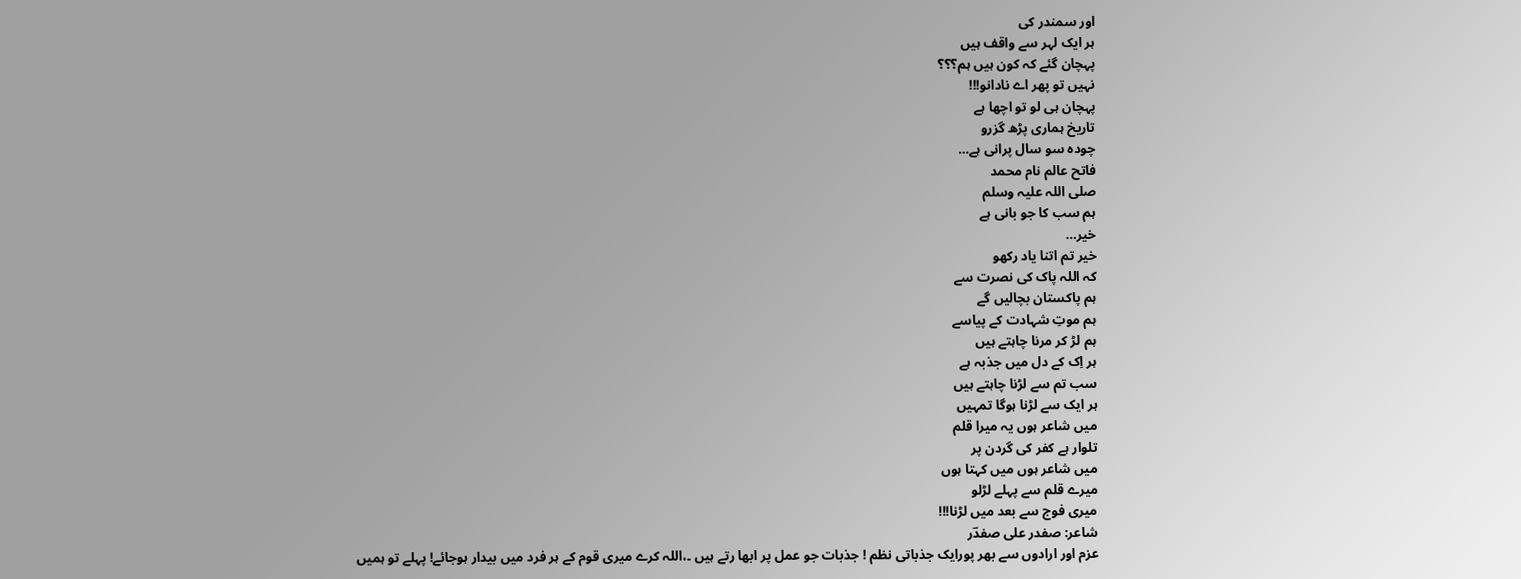اور سمندر کی
ہر ایک لہر سے واقف ہیں
پہچان گئے کہ کون ہیں ہم؟؟؟
نہیں تو پھر اے نادانو!!!
پہچان ہی لو تو اچھا ہے
تاریخ ہماری پڑھ گزرو
چودہ سو سال پرانی ہے…
فاتح عالم نام محمد
صلی اللہ علیہ وسلم
ہم سب کا جو بانی ہے
خیر…
خیر تم اتنا یاد رکھو
کہ اللہ پاک کی نصرت سے
ہم پاکستان بچالیں گے
ہم موتِ شہادت کے پیاسے
ہم لڑ کر مرنا چاہتے ہیں
ہر اِک کے دل میں جذبہ ہے
سب تم سے لڑنا چاہتے ہیں
ہر ایک سے لڑنا ہوگا تمہیں
میں شاعر ہوں یہ میرا قلم
تلوار ہے کفر کی گردن پر
میں شاعر ہوں میں کہتا ہوں
میرے قلم سے پہلے لڑلو
میری فوج سے بعد میں لڑنا!!!
شاعر: صفدر علی صفدؔر
عزم اور ارادوں سے بھر پورایک جذباتی نظم ! جذبات جو عمل پر ابھا رتے ہیں ۔،اللہ کرے میری قوم کے ہر فرد میں بیدار ہوجائے! پہلے تو ہمیں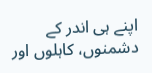اپنے ہی اندر کے دشمنوں، کاہلوں اور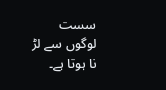سست لوگوں سے لڑ نا ہوتا ہے۔